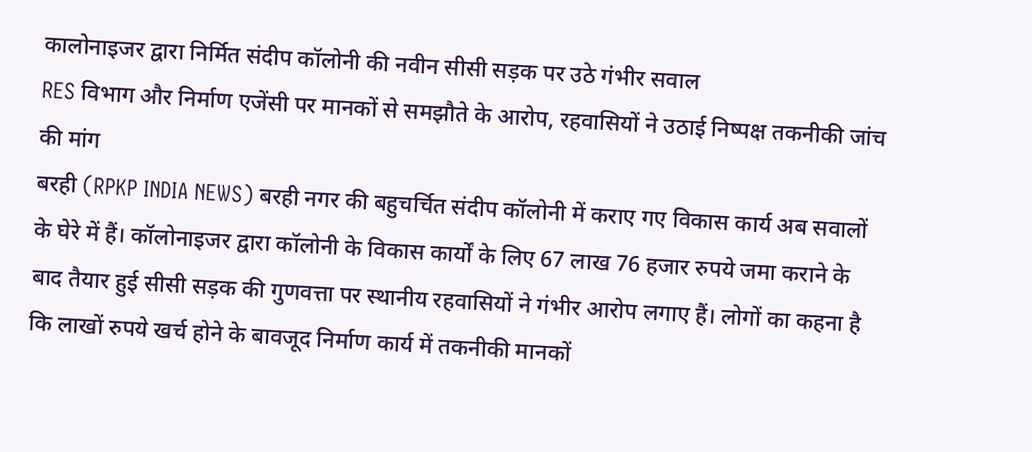कालोनाइजर द्वारा निर्मित संदीप कॉलोनी की नवीन सीसी सड़क पर उठे गंभीर सवाल
RES विभाग और निर्माण एजेंसी पर मानकों से समझौते के आरोप, रहवासियों ने उठाई निष्पक्ष तकनीकी जांच की मांग
बरही (RPKP INDIA NEWS) बरही नगर की बहुचर्चित संदीप कॉलोनी में कराए गए विकास कार्य अब सवालों के घेरे में हैं। कॉलोनाइजर द्वारा कॉलोनी के विकास कार्यों के लिए 67 लाख 76 हजार रुपये जमा कराने के बाद तैयार हुई सीसी सड़क की गुणवत्ता पर स्थानीय रहवासियों ने गंभीर आरोप लगाए हैं। लोगों का कहना है कि लाखों रुपये खर्च होने के बावजूद निर्माण कार्य में तकनीकी मानकों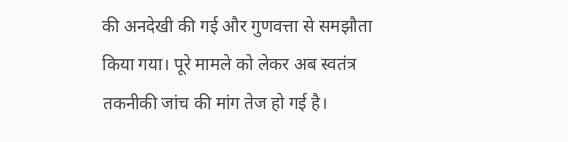की अनदेखी की गई और गुणवत्ता से समझौता किया गया। पूरे मामले को लेकर अब स्वतंत्र तकनीकी जांच की मांग तेज हो गई है।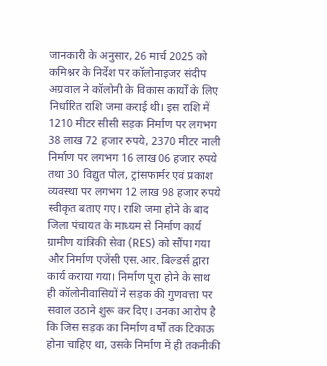जानकारी के अनुसार, 26 मार्च 2025 को कमिश्नर के निर्देश पर कॉलोनाइजर संदीप अग्रवाल ने कॉलोनी के विकास कार्यों के लिए निर्धारित राशि जमा कराई थी। इस राशि में 1210 मीटर सीसी सड़क निर्माण पर लगभग 38 लाख 72 हजार रुपये, 2370 मीटर नाली निर्माण पर लगभग 16 लाख 06 हजार रुपये तथा 30 विद्युत पोल, ट्रांसफार्मर एवं प्रकाश व्यवस्था पर लगभग 12 लाख 98 हजार रुपये स्वीकृत बताए गए। राशि जमा होने के बाद जिला पंचायत के माध्यम से निर्माण कार्य ग्रामीण यांत्रिकी सेवा (RES) को सौंपा गया और निर्माण एजेंसी एस.आर. बिल्डर्स द्वारा कार्य कराया गया। निर्माण पूरा होने के साथ ही कॉलोनीवासियों ने सड़क की गुणवत्ता पर सवाल उठाने शुरू कर दिए। उनका आरोप है कि जिस सड़क का निर्माण वर्षों तक टिकाऊ होना चाहिए था, उसके निर्माण में ही तकनीकी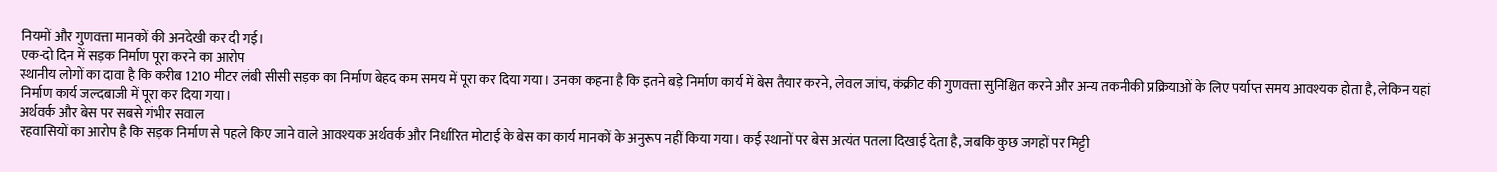नियमों और गुणवत्ता मानकों की अनदेखी कर दी गई।
एक-दो दिन में सड़क निर्माण पूरा करने का आरोप
स्थानीय लोगों का दावा है कि करीब 1210 मीटर लंबी सीसी सड़क का निर्माण बेहद कम समय में पूरा कर दिया गया। उनका कहना है कि इतने बड़े निर्माण कार्य में बेस तैयार करने, लेवल जांच, कंक्रीट की गुणवत्ता सुनिश्चित करने और अन्य तकनीकी प्रक्रियाओं के लिए पर्याप्त समय आवश्यक होता है, लेकिन यहां निर्माण कार्य जल्दबाजी में पूरा कर दिया गया।
अर्थवर्क और बेस पर सबसे गंभीर सवाल
रहवासियों का आरोप है कि सड़क निर्माण से पहले किए जाने वाले आवश्यक अर्थवर्क और निर्धारित मोटाई के बेस का कार्य मानकों के अनुरूप नहीं किया गया। कई स्थानों पर बेस अत्यंत पतला दिखाई देता है, जबकि कुछ जगहों पर मिट्टी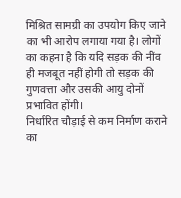मिश्रित सामग्री का उपयोग किए जाने का भी आरोप लगाया गया है। लोगों का कहना है कि यदि सड़क की नींव ही मजबूत नहीं होगी तो सड़क की गुणवत्ता और उसकी आयु दोनों प्रभावित होंगी।
निर्धारित चौड़ाई से कम निर्माण कराने का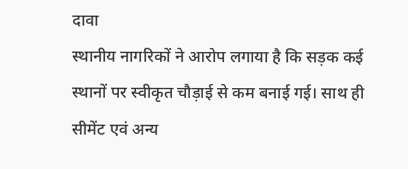दावा
स्थानीय नागरिकों ने आरोप लगाया है कि सड़क कई स्थानों पर स्वीकृत चौड़ाई से कम बनाई गई। साथ ही सीमेंट एवं अन्य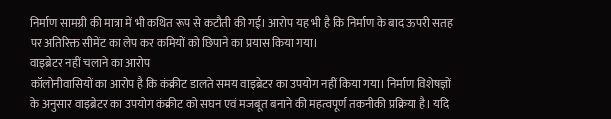निर्माण सामग्री की मात्रा में भी कथित रूप से कटौती की गई। आरोप यह भी है कि निर्माण के बाद ऊपरी सतह पर अतिरिक्त सीमेंट का लेप कर कमियों को छिपाने का प्रयास किया गया।
वाइब्रेटर नहीं चलाने का आरोप
कॉलोनीवासियों का आरोप है कि कंक्रीट डालते समय वाइब्रेटर का उपयोग नहीं किया गया। निर्माण विशेषज्ञों के अनुसार वाइब्रेटर का उपयोग कंक्रीट को सघन एवं मजबूत बनाने की महत्वपूर्ण तकनीकी प्रक्रिया है। यदि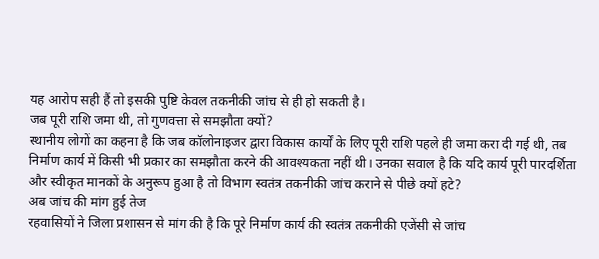यह आरोप सही हैं तो इसकी पुष्टि केवल तकनीकी जांच से ही हो सकती है।
जब पूरी राशि जमा थी, तो गुणवत्ता से समझौता क्यों?
स्थानीय लोगों का कहना है कि जब कॉलोनाइजर द्वारा विकास कार्यों के लिए पूरी राशि पहले ही जमा करा दी गई थी, तब निर्माण कार्य में किसी भी प्रकार का समझौता करने की आवश्यकता नहीं थी। उनका सवाल है कि यदि कार्य पूरी पारदर्शिता और स्वीकृत मानकों के अनुरूप हुआ है तो विभाग स्वतंत्र तकनीकी जांच कराने से पीछे क्यों हटे?
अब जांच की मांग हुई तेज
रहवासियों ने जिला प्रशासन से मांग की है कि पूरे निर्माण कार्य की स्वतंत्र तकनीकी एजेंसी से जांच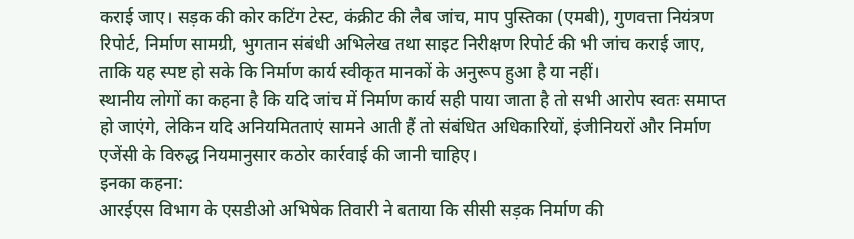कराई जाए। सड़क की कोर कटिंग टेस्ट, कंक्रीट की लैब जांच, माप पुस्तिका (एमबी), गुणवत्ता नियंत्रण रिपोर्ट, निर्माण सामग्री, भुगतान संबंधी अभिलेख तथा साइट निरीक्षण रिपोर्ट की भी जांच कराई जाए, ताकि यह स्पष्ट हो सके कि निर्माण कार्य स्वीकृत मानकों के अनुरूप हुआ है या नहीं।
स्थानीय लोगों का कहना है कि यदि जांच में निर्माण कार्य सही पाया जाता है तो सभी आरोप स्वतः समाप्त हो जाएंगे, लेकिन यदि अनियमितताएं सामने आती हैं तो संबंधित अधिकारियों, इंजीनियरों और निर्माण एजेंसी के विरुद्ध नियमानुसार कठोर कार्रवाई की जानी चाहिए।
इनका कहना:
आरईएस विभाग के एसडीओ अभिषेक तिवारी ने बताया कि सीसी सड़क निर्माण की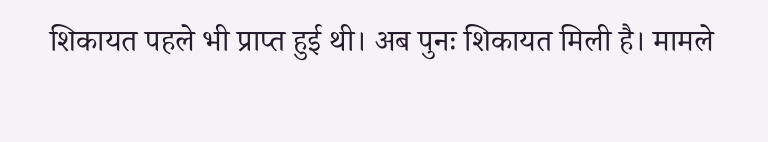शिकायत पहले भी प्राप्त हुई थी। अब पुनः शिकायत मिली है। मामले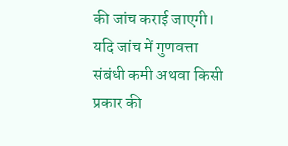की जांच कराई जाएगी। यदि जांच में गुणवत्ता संबंधी कमी अथवा किसी प्रकार की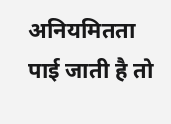अनियमितता पाई जाती है तो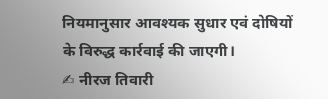नियमानुसार आवश्यक सुधार एवं दोषियों के विरुद्ध कार्रवाई की जाएगी।
✍ नीरज तिवारी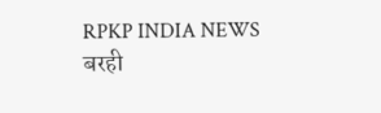RPKP INDIA NEWS
बरही